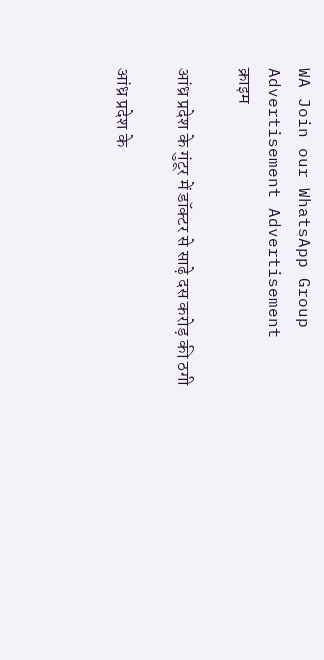WA Join our WhatsApp Group
Advertisement Advertisement
क्राइम

आंध्र प्रदेश के गुंटूर में डॉक्टर से साढ़े दस करोड़ की ठगी

आंध्र प्रदेश के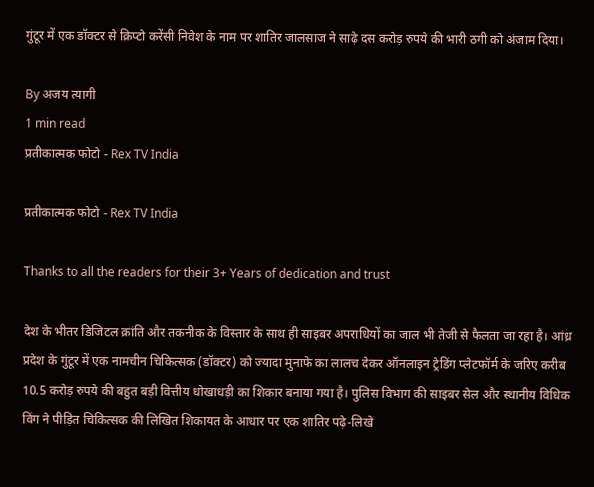गुंटूर में एक डॉक्टर से क्रिप्टो करेंसी निवेश के नाम पर शातिर जालसाज ने साढ़े दस करोड़ रुपये की भारी ठगी को अंजाम दिया।

By अजय त्यागी
1 min read
प्रतीकात्मक फोटो - Rex TV India

प्रतीकात्मक फोटो - Rex TV India

Thanks to all the readers for their 3+ Years of dedication and trust

देश के भीतर डिजिटल क्रांति और तकनीक के विस्तार के साथ ही साइबर अपराधियों का जाल भी तेजी से फैलता जा रहा है। आंध्र प्रदेश के गुंटूर में एक नामचीन चिकित्सक (डॉक्टर) को ज्यादा मुनाफे का लालच देकर ऑनलाइन ट्रेडिंग प्लेटफॉर्म के जरिए करीब 10.5 करोड़ रुपये की बहुत बड़ी वित्तीय धोखाधड़ी का शिकार बनाया गया है। पुलिस विभाग की साइबर सेल और स्थानीय विधिक विंग ने पीड़ित चिकित्सक की लिखित शिकायत के आधार पर एक शातिर पढ़े-लिखे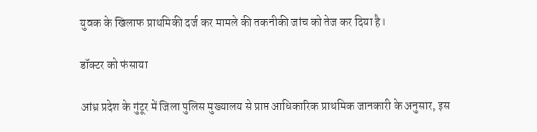युवक के खिलाफ प्राथमिकी दर्ज कर मामले की तकनीकी जांच को तेज कर दिया है।

डॉक्टर को फंसाया

आंध्र प्रदेश के गुंटूर में जिला पुलिस मुख्यालय से प्राप्त आधिकारिक प्राथमिक जानकारी के अनुसार, इस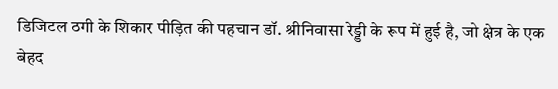डिजिटल ठगी के शिकार पीड़ित की पहचान डॉ. श्रीनिवासा रेड्डी के रूप में हुई है, जो क्षेत्र के एक बेहद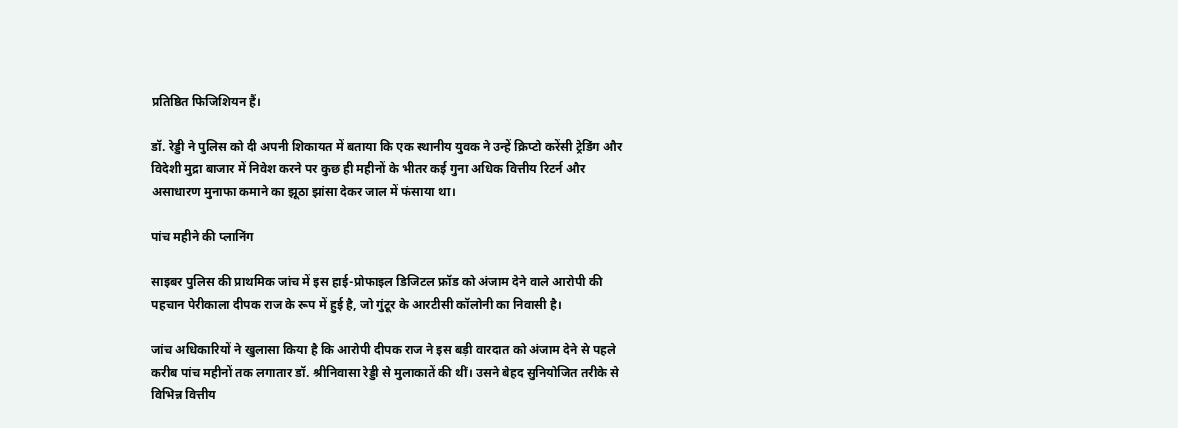प्रतिष्ठित फिजिशियन हैं।

डॉ. रेड्डी ने पुलिस को दी अपनी शिकायत में बताया कि एक स्थानीय युवक ने उन्हें क्रिप्टो करेंसी ट्रेडिंग और विदेशी मुद्रा बाजार में निवेश करने पर कुछ ही महीनों के भीतर कई गुना अधिक वित्तीय रिटर्न और असाधारण मुनाफा कमाने का झूठा झांसा देकर जाल में फंसाया था।

पांच महीने की प्लानिंग

साइबर पुलिस की प्राथमिक जांच में इस हाई-प्रोफाइल डिजिटल फ्रॉड को अंजाम देने वाले आरोपी की पहचान पेरीकाला दीपक राज के रूप में हुई है, जो गुंटूर के आरटीसी कॉलोनी का निवासी है।

जांच अधिकारियों ने खुलासा किया है कि आरोपी दीपक राज ने इस बड़ी वारदात को अंजाम देने से पहले करीब पांच महीनों तक लगातार डॉ. श्रीनिवासा रेड्डी से मुलाकातें की थीं। उसने बेहद सुनियोजित तरीके से विभिन्न वित्तीय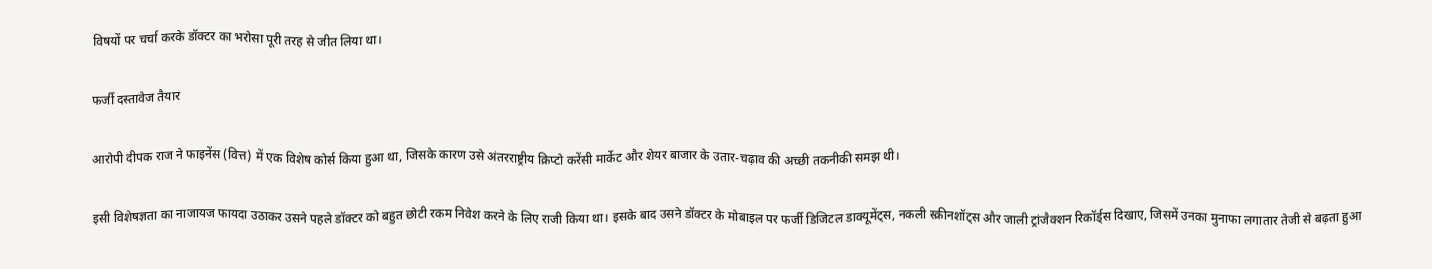विषयों पर चर्चा करके डॉक्टर का भरोसा पूरी तरह से जीत लिया था।

फर्जी दस्तावेज तैयार

आरोपी दीपक राज ने फाइनेंस (वित्त) में एक विशेष कोर्स किया हुआ था, जिसके कारण उसे अंतरराष्ट्रीय क्रिप्टो करेंसी मार्केट और शेयर बाजार के उतार-चढ़ाव की अच्छी तकनीकी समझ थी।

इसी विशेषज्ञता का नाजायज फायदा उठाकर उसने पहले डॉक्टर को बहुत छोटी रकम निवेश करने के लिए राजी किया था। इसके बाद उसने डॉक्टर के मोबाइल पर फर्जी डिजिटल डाक्यूमेंट्स, नकली स्क्रीनशॉट्स और जाली ट्रांजैक्शन रिकॉर्ड्स दिखाए, जिसमें उनका मुनाफा लगातार तेजी से बढ़ता हुआ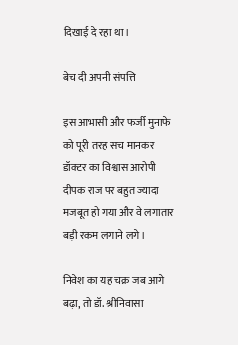दिखाई दे रहा था।

बेच दी अपनी संपत्ति

इस आभासी और फर्जी मुनाफे को पूरी तरह सच मानकर डॉक्टर का विश्वास आरोपी दीपक राज पर बहुत ज्यादा मजबूत हो गया और वे लगातार बड़ी रकम लगाने लगे।

निवेश का यह चक्र जब आगे बढ़ा, तो डॉ. श्रीनिवासा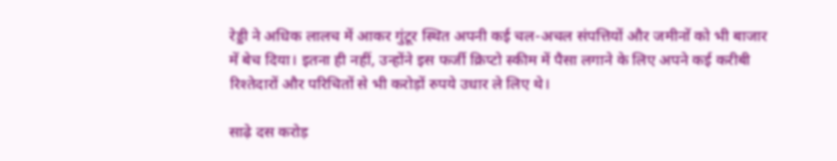रेड्डी ने अधिक लालच में आकर गुंटूर स्थित अपनी कई चल-अचल संपत्तियों और जमीनों को भी बाजार में बेच दिया। इतना ही नहीं, उन्होंने इस फर्जी क्रिप्टो स्कीम में पैसा लगाने के लिए अपने कई करीबी रिश्तेदारों और परिचितों से भी करोड़ों रुपये उधार ले लिए थे।

साढ़े दस करोड़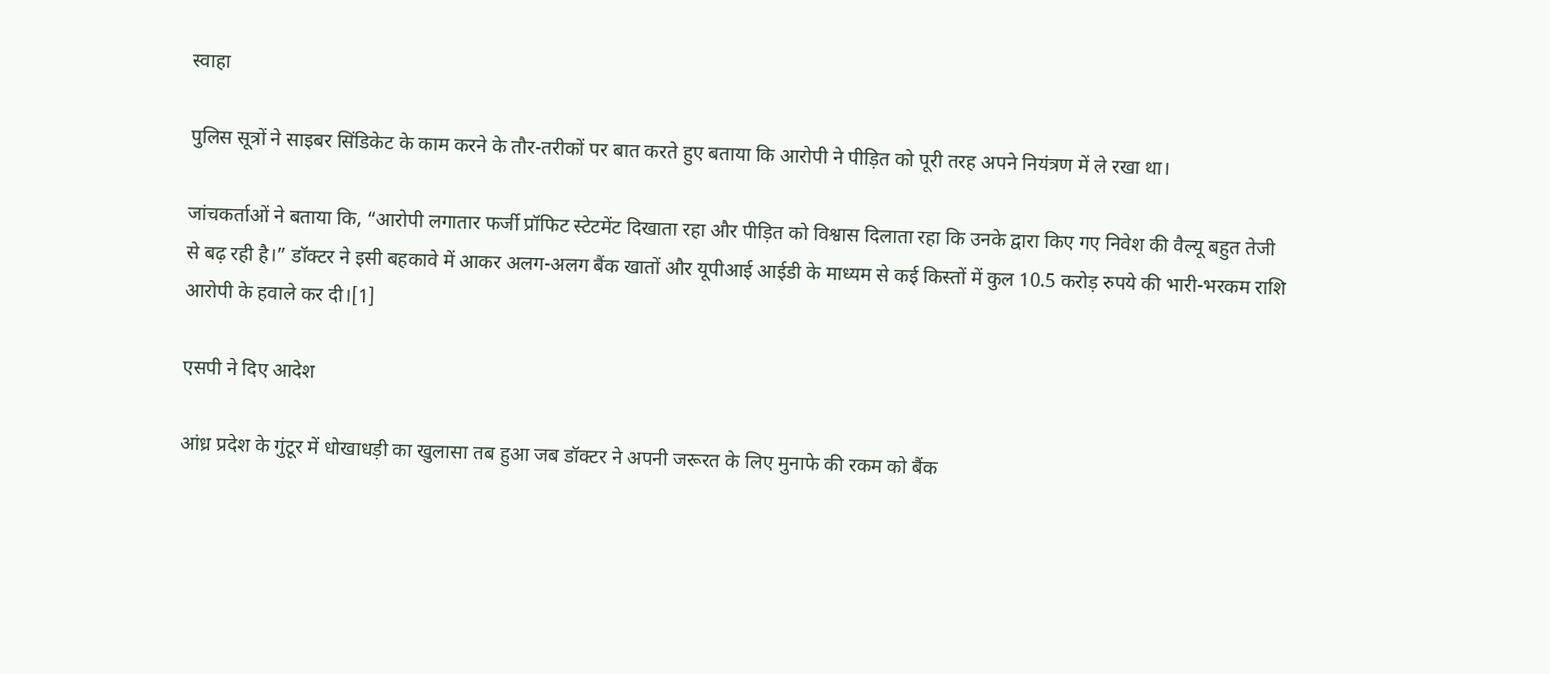स्वाहा

पुलिस सूत्रों ने साइबर सिंडिकेट के काम करने के तौर-तरीकों पर बात करते हुए बताया कि आरोपी ने पीड़ित को पूरी तरह अपने नियंत्रण में ले रखा था।

जांचकर्ताओं ने बताया कि, “आरोपी लगातार फर्जी प्रॉफिट स्टेटमेंट दिखाता रहा और पीड़ित को विश्वास दिलाता रहा कि उनके द्वारा किए गए निवेश की वैल्यू बहुत तेजी से बढ़ रही है।” डॉक्टर ने इसी बहकावे में आकर अलग-अलग बैंक खातों और यूपीआई आईडी के माध्यम से कई किस्तों में कुल 10.5 करोड़ रुपये की भारी-भरकम राशि आरोपी के हवाले कर दी।[1]

एसपी ने दिए आदेश

आंध्र प्रदेश के गुंटूर में धोखाधड़ी का खुलासा तब हुआ जब डॉक्टर ने अपनी जरूरत के लिए मुनाफे की रकम को बैंक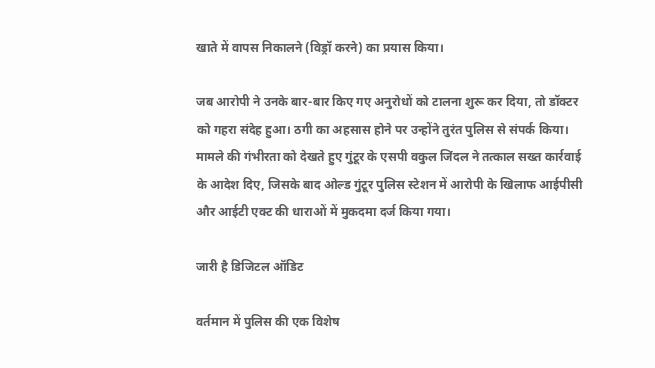खाते में वापस निकालने (विड्रॉ करने) का प्रयास किया।

जब आरोपी ने उनके बार-बार किए गए अनुरोधों को टालना शुरू कर दिया, तो डॉक्टर को गहरा संदेह हुआ। ठगी का अहसास होने पर उन्होंने तुरंत पुलिस से संपर्क किया। मामले की गंभीरता को देखते हुए गुंटूर के एसपी वकुल जिंदल ने तत्काल सख्त कार्रवाई के आदेश दिए, जिसके बाद ओल्ड गुंटूर पुलिस स्टेशन में आरोपी के खिलाफ आईपीसी और आईटी एक्ट की धाराओं में मुकदमा दर्ज किया गया।

जारी है डिजिटल ऑडिट

वर्तमान में पुलिस की एक विशेष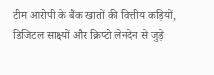टीम आरोपी के बैंक खातों की वित्तीय कड़ियों, डिजिटल साक्ष्यों और क्रिप्टो लेनदेन से जुड़े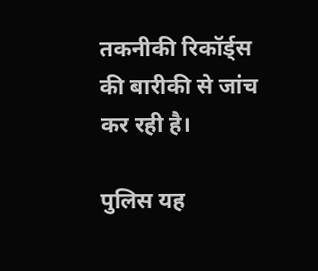तकनीकी रिकॉर्ड्स की बारीकी से जांच कर रही है।

पुलिस यह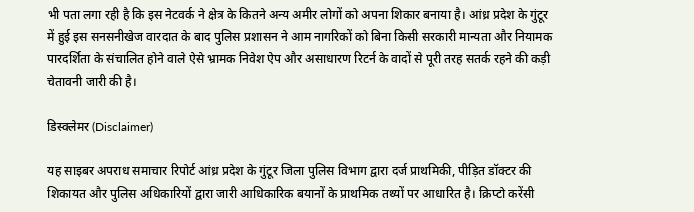भी पता लगा रही है कि इस नेटवर्क ने क्षेत्र के कितने अन्य अमीर लोगों को अपना शिकार बनाया है। आंध्र प्रदेश के गुंटूर में हुई इस सनसनीखेज वारदात के बाद पुलिस प्रशासन ने आम नागरिकों को बिना किसी सरकारी मान्यता और नियामक पारदर्शिता के संचालित होने वाले ऐसे भ्रामक निवेश ऐप और असाधारण रिटर्न के वादों से पूरी तरह सतर्क रहने की कड़ी चेतावनी जारी की है।

डिस्क्लेमर (Disclaimer)

यह साइबर अपराध समाचार रिपोर्ट आंध्र प्रदेश के गुंटूर जिला पुलिस विभाग द्वारा दर्ज प्राथमिकी, पीड़ित डॉक्टर की शिकायत और पुलिस अधिकारियों द्वारा जारी आधिकारिक बयानों के प्राथमिक तथ्यों पर आधारित है। क्रिप्टो करेंसी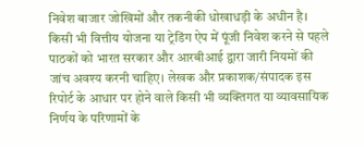निवेश बाजार जोखिमों और तकनीकी धोखाधड़ी के अधीन है। किसी भी वित्तीय योजना या ट्रेडिंग ऐप में पूंजी निवेश करने से पहले पाठकों को भारत सरकार और आरबीआई द्वारा जारी नियमों की जांच अवश्य करनी चाहिए। लेखक और प्रकाशक/संपादक इस रिपोर्ट के आधार पर होने वाले किसी भी व्यक्तिगत या व्यावसायिक निर्णय के परिणामों के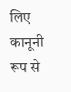लिए कानूनी रूप से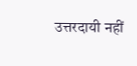उत्तरदायी नहीं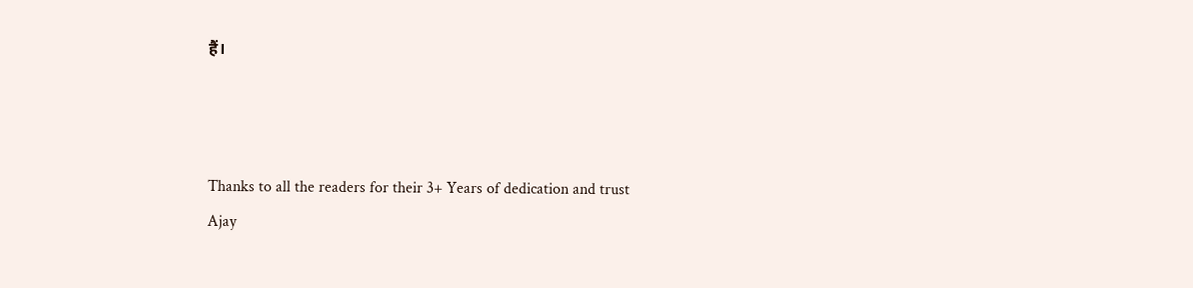हैं।



Thanks to all the readers for their 3+ Years of dedication and trust
Ajay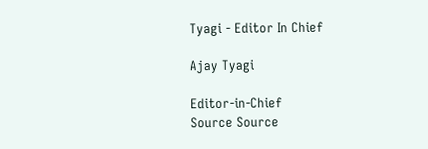Tyagi - Editor In Chief

Ajay Tyagi

Editor-in-Chief
Source Source